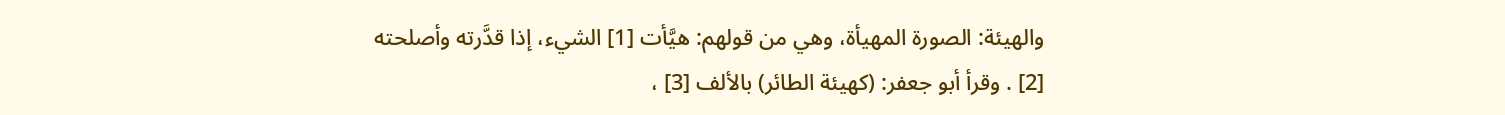والهيئة: الصورة المهيأة، وهي من قولهم: هيَّأت [1] الشيء، إذا قدَّرته وأصلحته [2] . وقرأ أبو جعفر: (كهيئة الطائر) بالألف [3] ،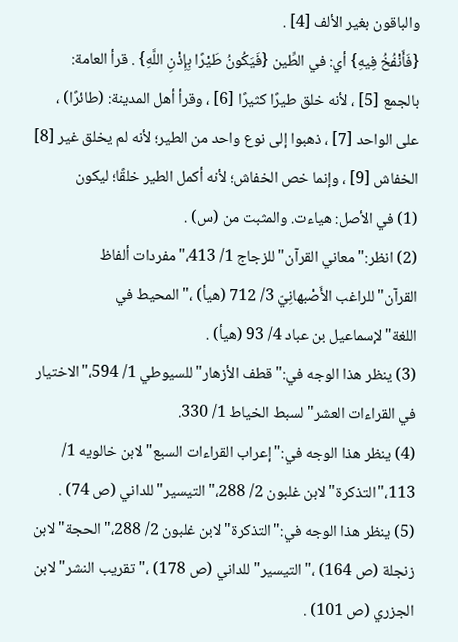والباقون بغير الألف [4] .
{فَأَنْفُخُ فِيهِ} أي: في الطِّين {فَيَكُونُ طَيْرًا بِإِذْنِ اللَّهِ} . قرأ العامة: بالجمع [5] ، لأنه خلق طيرًا كثيرًا [6] ، وقرأ أهل المدينة: (طائرًا) ، على الواحد [7] ، ذهبوا إلى نوع واحد من الطير؛ لأنه لم يخلق غير [8] الخفاش [9] ، وإنما خص الخفاش؛ لأنه أكمل الطير خلقًا؛ ليكون
(1) في الأصل: هياءت. والمثبت من (س) .
(2) انظر:"معاني القرآن"للزجاج 1/ 413،"مفردات ألفاظ القرآن"للراغب الأَصْبهانِيّ 3/ 712 (هيأ) ،"المحيط في اللغة"لإسماعيل بن عباد 4/ 93 (هيأ) .
(3) ينظر هذا الوجه في:"قطف الأزهار"للسيوطي 1/ 594،"الاختيار في القراءات العشر"لسبط الخياط 1/ 330.
(4) ينظر هذا الوجه في:"إعراب القراءات السبع"لابن خالويه 1/ 113،"التذكرة"لابن غلبون 2/ 288،"التيسير"للداني (ص 74) .
(5) ينظر هذا الوجه في:"التذكرة"لابن غلبون 2/ 288،"الحجة"لابن زنجلة (ص 164) ،"التيسير"للداني (ص 178) ،"تقريب النشر"لابن الجزري (ص 101) .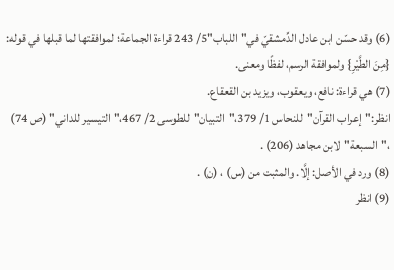(6) وقد حسّن ابن عادل الدِّمشقيّ في"اللباب"5/ 243 قراءة الجماعة؛ لموافقتها لما قبلها في قوله: {مِنَ الطَّيْرِ} ولموافقة الرسم، لفظًا ومعنى.
(7) هي قراءة: نافع، ويعقوب، ويزيد بن القعقاع.
انظر:"إعراب القرآن"للنحاس 1/ 379،"التبيان"للطوسى 2/ 467،"التيسير للداني" (ص 74) ،"السبعة"لابن مجاهد (206) .
(8) ورد في الأصل: إلَّا. والمثبت من (س) ، (ن) .
(9) انظر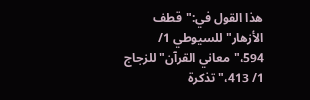هذا القول في:"قطف الأزهار"للسيوطي 1/ 594،"معاني القرآن"للزجاج 1/ 413،"تذكرة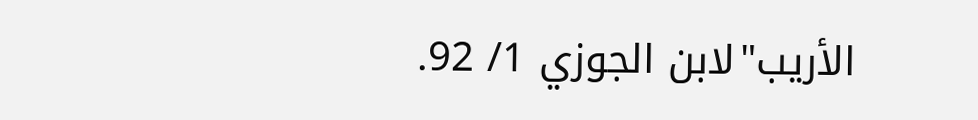الأريب"لابن الجوزي 1/ 92.